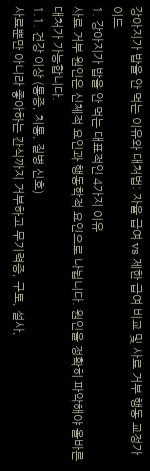강아지가 밥을 안 먹는 이유와 대처법: 자율 급여 vs 제한 급여 비교 및 사료 거부 행동 교정가이드
1. 강아지가 밥을 안 먹는 대표적인 4가지 이유
사료 거부 원인은 신체적 요인과 행동학적 요인으로 나뉩니다. 원인을 정확히 파악해야 올바른 대처가 가능합니다.
1.1. 건강 이상 (통증, 치통, 질병 신호)
사료뿐만 아니라 좋아하는 간식까지 거부하고 무기력증, 구토, 설사,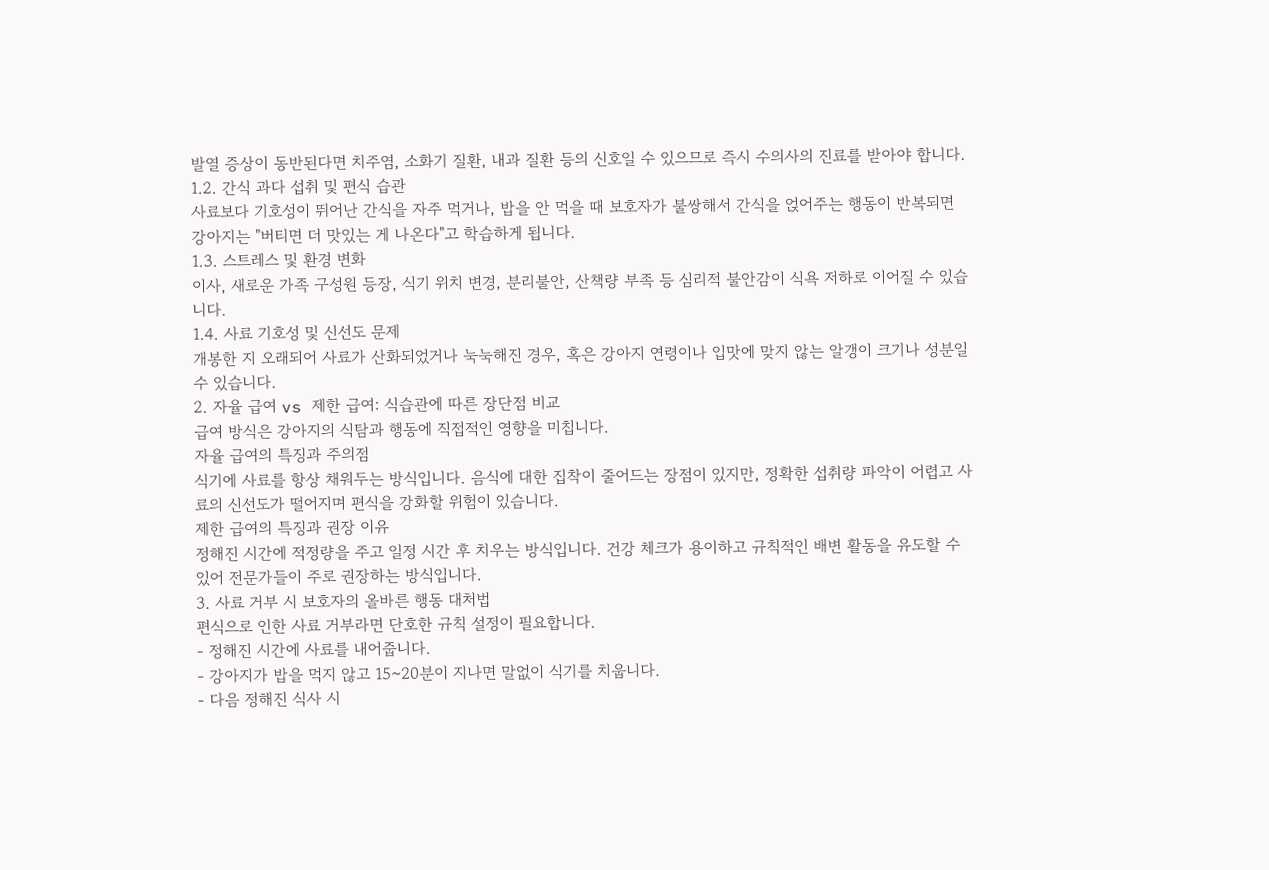발열 증상이 동반된다면 치주염, 소화기 질환, 내과 질환 등의 신호일 수 있으므로 즉시 수의사의 진료를 받아야 합니다.
1.2. 간식 과다 섭취 및 편식 습관
사료보다 기호성이 뛰어난 간식을 자주 먹거나, 밥을 안 먹을 때 보호자가 불쌍해서 간식을 얹어주는 행동이 반복되면 강아지는 "버티면 더 맛있는 게 나온다"고 학습하게 됩니다.
1.3. 스트레스 및 환경 변화
이사, 새로운 가족 구성원 등장, 식기 위치 변경, 분리불안, 산책량 부족 등 심리적 불안감이 식욕 저하로 이어질 수 있습니다.
1.4. 사료 기호성 및 신선도 문제
개봉한 지 오래되어 사료가 산화되었거나 눅눅해진 경우, 혹은 강아지 연령이나 입맛에 맞지 않는 알갱이 크기나 성분일 수 있습니다.
2. 자율 급여 vs 제한 급여: 식습관에 따른 장단점 비교
급여 방식은 강아지의 식탐과 행동에 직접적인 영향을 미칩니다.
자율 급여의 특징과 주의점
식기에 사료를 항상 채워두는 방식입니다. 음식에 대한 집착이 줄어드는 장점이 있지만, 정확한 섭취량 파악이 어렵고 사료의 신선도가 떨어지며 편식을 강화할 위험이 있습니다.
제한 급여의 특징과 권장 이유
정해진 시간에 적정량을 주고 일정 시간 후 치우는 방식입니다. 건강 체크가 용이하고 규칙적인 배변 활동을 유도할 수 있어 전문가들이 주로 권장하는 방식입니다.
3. 사료 거부 시 보호자의 올바른 행동 대처법
편식으로 인한 사료 거부라면 단호한 규칙 설정이 필요합니다.
- 정해진 시간에 사료를 내어줍니다.
- 강아지가 밥을 먹지 않고 15~20분이 지나면 말없이 식기를 치웁니다.
- 다음 정해진 식사 시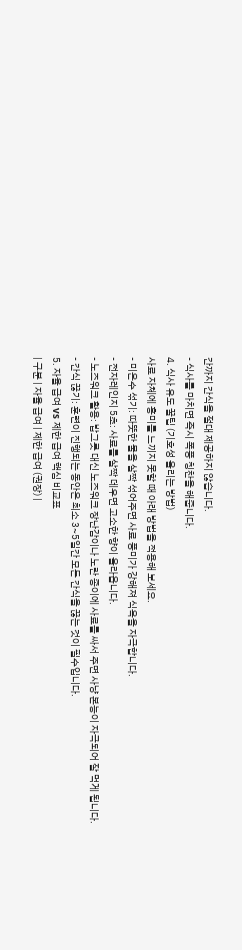간까지 간식을 절대 제공하지 않습니다.
- 식사를 마치면 즉시 폭풍 칭찬을 해줍니다.
4. 식사 유도 꿀팁 (기호성 올리는 방법)
사료 자체에 흥미를 느끼지 못할 때 아래 방법을 적용해 보세요.
- 미온수 섞기: 따뜻한 물을 살짝 섞어주면 사료 풍미가 강해져 식욕을 자극합니다.
- 전자레인지 5초: 사료를 살짝 데우면 고소한 향이 올라옵니다.
- 노즈워크 활용: 밥그릇 대신 노즈워크 장난감이나 노란 종이에 사료를 싸서 주면 사냥 본능이 자극되어 잘 먹게 됩니다.
- 간식 끊기: 훈련이 진행되는 동안은 최소 3~5일간 모든 간식을 끊는 것이 필수입니다.
5. 자율 급여 vs 제한 급여 핵심 비교표
| 구분 | 자율 급여 | 제한 급여 (권장) |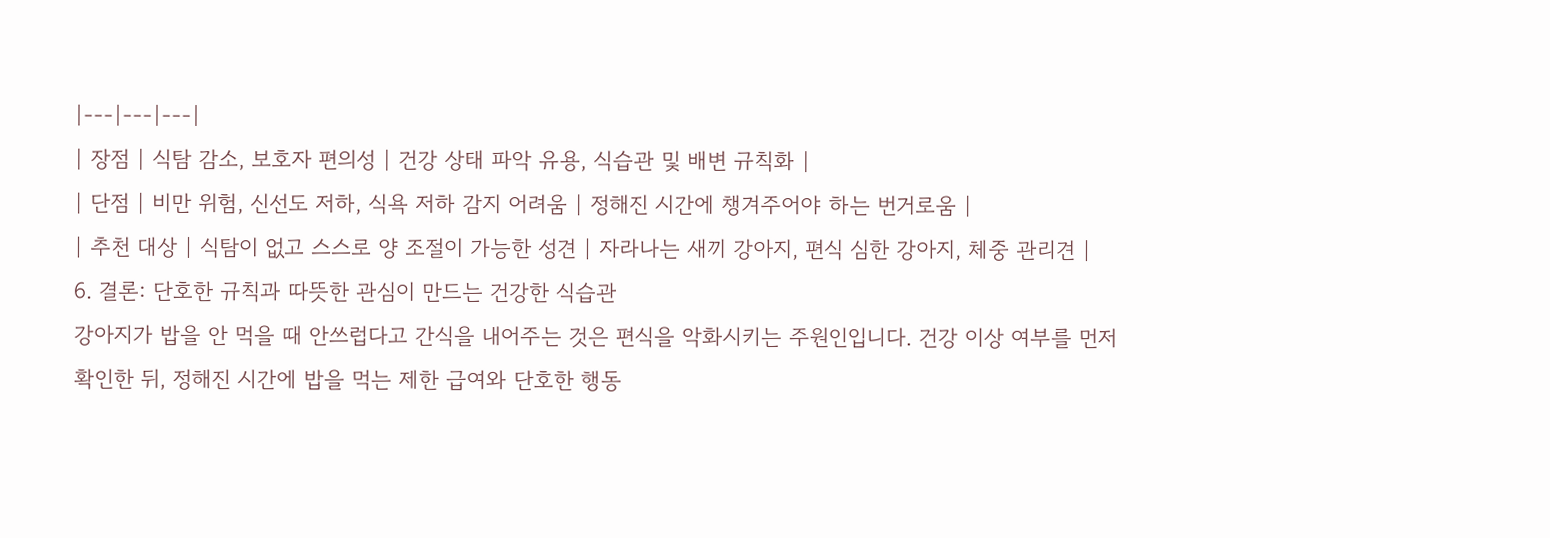|---|---|---|
| 장점 | 식탐 감소, 보호자 편의성 | 건강 상태 파악 유용, 식습관 및 배변 규칙화 |
| 단점 | 비만 위험, 신선도 저하, 식욕 저하 감지 어려움 | 정해진 시간에 챙겨주어야 하는 번거로움 |
| 추천 대상 | 식탐이 없고 스스로 양 조절이 가능한 성견 | 자라나는 새끼 강아지, 편식 심한 강아지, 체중 관리견 |
6. 결론: 단호한 규칙과 따뜻한 관심이 만드는 건강한 식습관
강아지가 밥을 안 먹을 때 안쓰럽다고 간식을 내어주는 것은 편식을 악화시키는 주원인입니다. 건강 이상 여부를 먼저 확인한 뒤, 정해진 시간에 밥을 먹는 제한 급여와 단호한 행동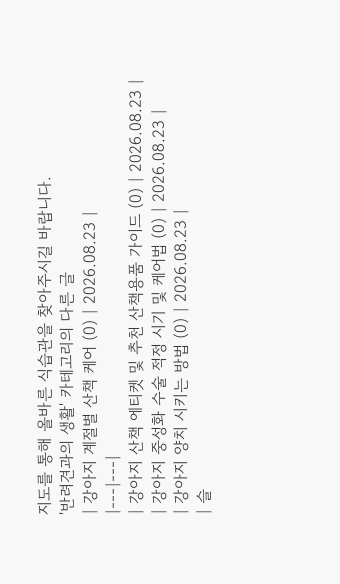지도를 통해 올바른 식습관을 찾아주시길 바랍니다.
'반려견과의 생활' 카테고리의 다른 글
| 강아지 계절별 산책 케어 (0) | 2026.08.23 |
|---|---|
| 강아지 산책 에티켓 및 추천 산책용품 가이드 (0) | 2026.08.23 |
| 강아지 중성화 수술 적정 시기 및 케어법 (0) | 2026.08.23 |
| 강아지 양치 시키는 방법 (0) | 2026.08.23 |
| 슬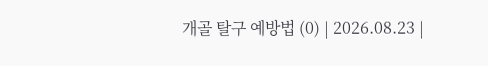개골 탈구 예방법 (0) | 2026.08.23 |